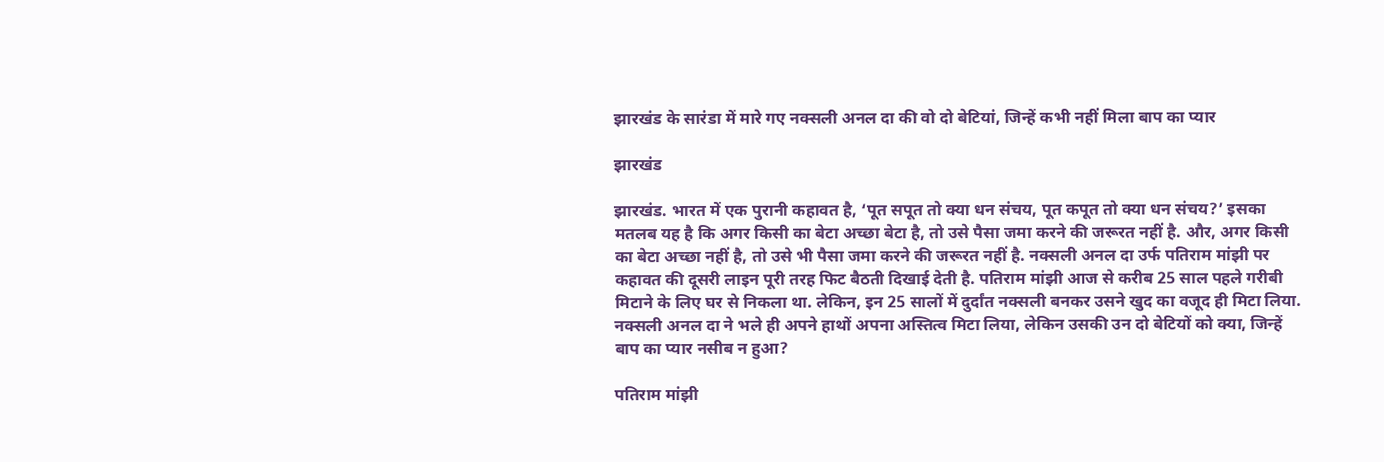झारखंड के सारंडा में मारे गए नक्सली अनल दा की वो दो बेटियां, जिन्हें कभी नहीं मिला बाप का प्यार

झारखंड

झारखंड. भारत में एक पुरानी कहावत है, ‘पूत सपूत तो क्या धन संचय, पूत कपूत तो क्या धन संचय?’ इसका मतलब यह है कि अगर किसी का बेटा अच्छा बेटा है, तो उसे पैसा जमा करने की जरूरत नहीं है. और, अगर किसी का बेटा अच्छा नहीं है, तो उसे भी पैसा जमा करने की जरूरत नहीं है. नक्सली अनल दा उर्फ पतिराम मांझी पर कहावत की दूसरी लाइन पूरी तरह फिट बैठती दिखाई देती है. पतिराम मांझी आज से करीब 25 साल पहले गरीबी मिटाने के लिए घर से निकला था. लेकिन, इन 25 सालों में दुर्दांत नक्सली बनकर उसने खुद का वजूद ही मिटा लिया. नक्सली अनल दा ने भले ही अपने हाथों अपना अस्तित्व मिटा लिया, लेकिन उसकी उन दो बेटियों को क्या, जिन्हें बाप का प्यार नसीब न हुआ?

पतिराम मांझी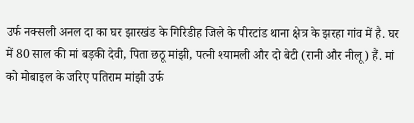उर्फ नक्सली अनल दा का घर झारखंड के गिरिडीह जिले के पीरटांड थाना क्षेत्र के झरहा गांव में है. घर में 80 साल की मां बड़की देवी, पिता छठू मांझी, पत्नी श्यामली और दो बेटी (रानी और नीलू) हैं. मां को मोबाइल के जरिए पतिराम मांझी उर्फ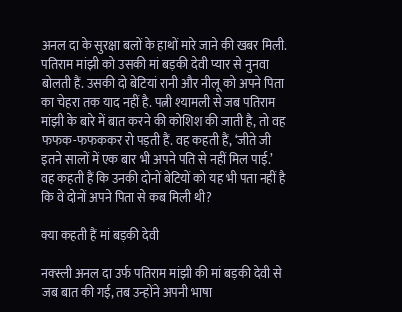अनल दा के सुरक्षा बलों के हाथों मारे जाने की खबर मिली. पतिराम मांझी को उसकी मां बड़की देवी प्यार से नुनवा बोलती हैं. उसकी दो बेटियां रानी और नीलू को अपने पिता का चेहरा तक याद नहीं है. पत्नी श्यामली से जब पतिराम मांझी के बारे में बात करने की कोशिश की जाती है, तो वह फफक-फफककर रो पड़ती हैं. वह कहती हैं, ‘जीते जी इतने सालों में एक बार भी अपने पति से नहीं मिल पाई.’ वह कहती हैं कि उनकी दोनों बेटियों को यह भी पता नहीं है कि वे दोनों अपने पिता से कब मिली थी?

क्या कहती हैं मां बड़की देवी

नक्स्ली अनल दा उर्फ पतिराम मांझी की मां बड़की देवी से जब बात की गई, तब उन्होंने अपनी भाषा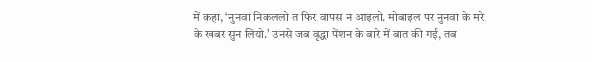में कहा, ‘नुनवा निकललो त फिर वापस न आइलो. मोबाइल पर नुनवा के मरे के खबर सुन लियो.’ उनसे जब वृद्धा पेंशन के बारे में बात की गई, तब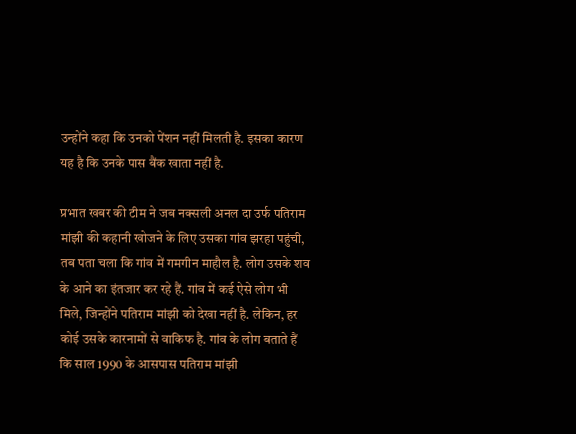उन्होंने कहा कि उनको पेंशन नहीं मिलती है. इसका कारण यह है कि उनके पास बैंक खाता नहीं है.

प्रभात खबर की टीम ने जब नक्सली अनल दा उर्फ पतिराम मांझी की कहानी खोजने के लिए उसका गांव झरहा पहुंची, तब पता चला कि गांव में गमगीन माहौल है. लोग उसके शव के आने का इंतजार कर रहे हैं. गांव में कई ऐसे लोग भी मिले, जिन्होंने पतिराम मांझी को देखा नहीं है. लेकिन, हर कोई उसके कारनामों से वाकिफ है. गांव के लोग बताते हैं कि साल 1990 के आसपास पतिराम मांझी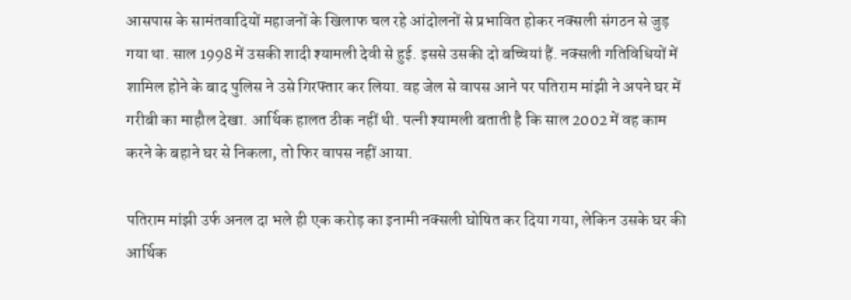आसपास के सामंतवादियों महाजनों के खिलाफ चल रहे आंदोलनों से प्रभावित होकर नक्सली संगठन से जुड़ गया था. साल 1998 में उसकी शादी श्यामली देवी से हुई. इससे उसकी दो बच्चियां हैं. नक्सली गतिविधियों में शामिल होने के बाद पुलिस ने उसे गिरफ्तार कर लिया. वह जेल से वापस आने पर पतिराम मांझी ने अपने घर में गरीबी का माहौल देखा. आर्थिक हालत ठीक नहीं थी. पत्नी श्यामली बताती है कि साल 2002 में वह काम करने के बहाने घर से निकला, तो फिर वापस नहीं आया.

पतिराम मांझी उर्फ अनल दा भले ही एक करोड़ का इनामी नक्सली घोषित कर दिया गया, लेकिन उसके घर की आर्थिक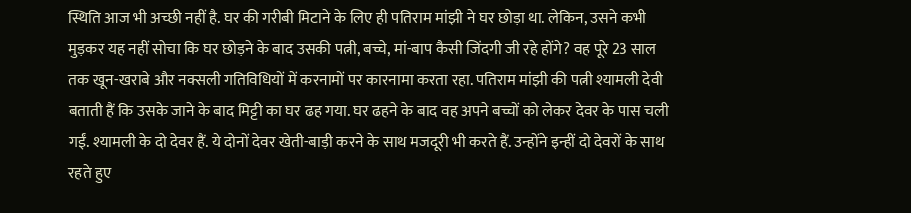स्थिति आज भी अच्छी नहीं है. घर की गरीबी मिटाने के लिए ही पतिराम मांझी ने घर छोड़ा था. लेकिन, उसने कभी मुड़कर यह नहीं सोचा कि घर छोड़ने के बाद उसकी पत्नी, बच्चे, मां-बाप कैसी जिंदगी जी रहे होंगे? वह पूरे 23 साल तक खून-खराबे और नक्सली गतिविधियों में करनामों पर कारनामा करता रहा. पतिराम मांझी की पत्नी श्यामली देवी बताती हैं कि उसके जाने के बाद मिट्टी का घर ढह गया. घर ढहने के बाद वह अपने बच्चों को लेकर देवर के पास चली गईं. श्यामली के दो देवर हैं. ये दोनों देवर खेती-बाड़ी करने के साथ मजदूरी भी करते हैं. उन्होंने इन्हीं दो देवरों के साथ रहते हुए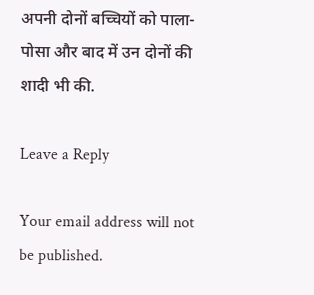अपनी दोनों बच्चियों को पाला-पोसा और बाद में उन दोनों की शादी भी की.

Leave a Reply

Your email address will not be published.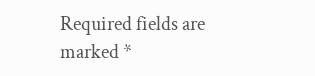Required fields are marked *